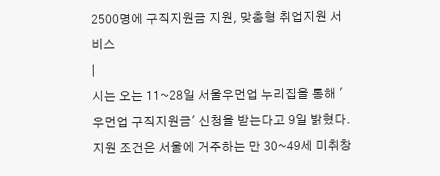2500명에 구직지원금 지원, 맞춤형 취업지원 서비스
|
시는 오는 11~28일 서울우먼업 누리집을 통해 '우먼업 구직지원금' 신청을 받는다고 9일 밝혔다. 지원 조건은 서울에 거주하는 만 30~49세 미취창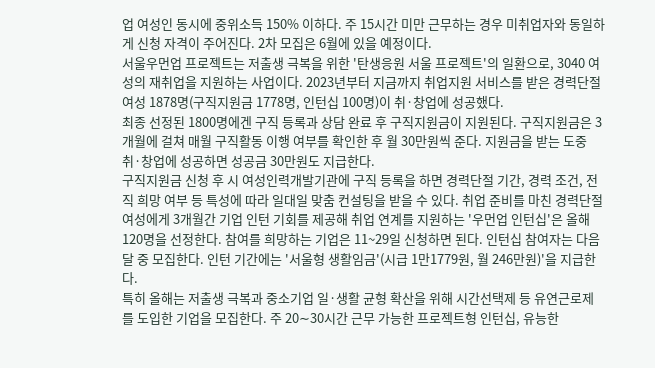업 여성인 동시에 중위소득 150% 이하다. 주 15시간 미만 근무하는 경우 미취업자와 동일하게 신청 자격이 주어진다. 2차 모집은 6월에 있을 예정이다.
서울우먼업 프로젝트는 저출생 극복을 위한 '탄생응원 서울 프로젝트'의 일환으로, 3040 여성의 재취업을 지원하는 사업이다. 2023년부터 지금까지 취업지원 서비스를 받은 경력단절여성 1878명(구직지원금 1778명, 인턴십 100명)이 취·창업에 성공했다.
최종 선정된 1800명에겐 구직 등록과 상담 완료 후 구직지원금이 지원된다. 구직지원금은 3개월에 걸쳐 매월 구직활동 이행 여부를 확인한 후 월 30만원씩 준다. 지원금을 받는 도중 취·창업에 성공하면 성공금 30만원도 지급한다.
구직지원금 신청 후 시 여성인력개발기관에 구직 등록을 하면 경력단절 기간, 경력 조건, 전직 희망 여부 등 특성에 따라 일대일 맞춤 컨설팅을 받을 수 있다. 취업 준비를 마친 경력단절 여성에게 3개월간 기업 인턴 기회를 제공해 취업 연계를 지원하는 '우먼업 인턴십'은 올해 120명을 선정한다. 참여를 희망하는 기업은 11~29일 신청하면 된다. 인턴십 참여자는 다음 달 중 모집한다. 인턴 기간에는 '서울형 생활임금'(시급 1만1779원, 월 246만원)'을 지급한다.
특히 올해는 저출생 극복과 중소기업 일·생활 균형 확산을 위해 시간선택제 등 유연근로제를 도입한 기업을 모집한다. 주 20∼30시간 근무 가능한 프로젝트형 인턴십, 유능한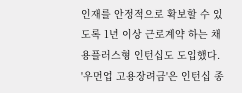인재를 안정적으로 확보할 수 있도록 1년 이상 근로계약 하는 채용플러스형 인턴십도 도입했다.
'우먼업 고용장려금'은 인턴십 종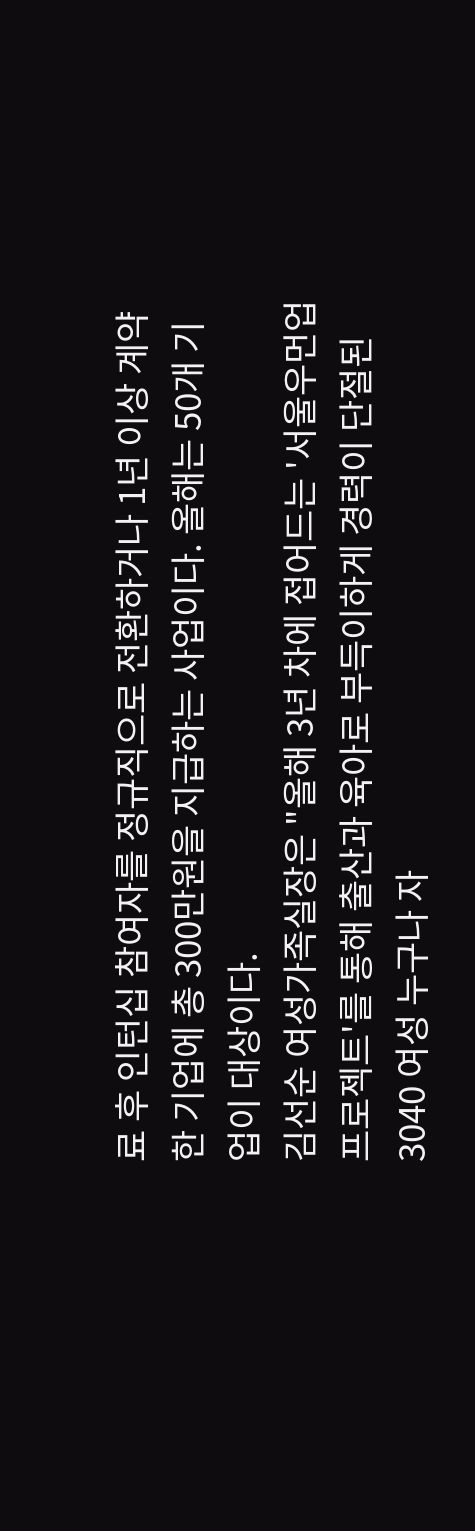료 후 인턴십 참여자를 정규직으로 전환하거나 1년 이상 계약한 기업에 총 300만원을 지급하는 사업이다. 올해는 50개 기업이 대상이다.
김선순 여성가족실장은 "올해 3년 차에 접어드는 '서울우먼업프로젝트'를 통해 출산과 육아로 부득이하게 경력이 단절된 3040 여성 누구나 자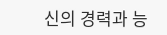신의 경력과 능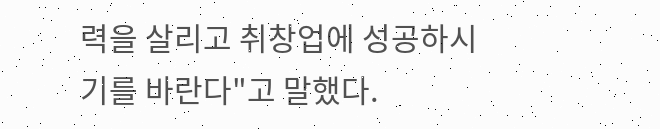력을 살리고 취창업에 성공하시기를 바란다"고 말했다.